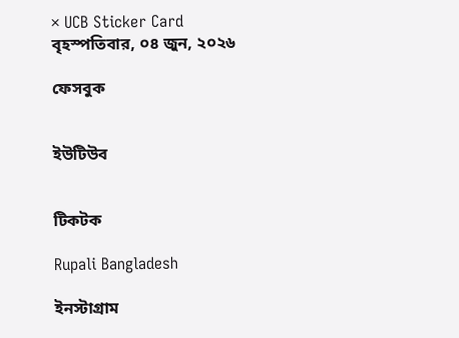× UCB Sticker Card
বৃহস্পতিবার, ০৪ জুন, ২০২৬

ফেসবুক


ইউটিউব


টিকটক

Rupali Bangladesh

ইনস্টাগ্রাম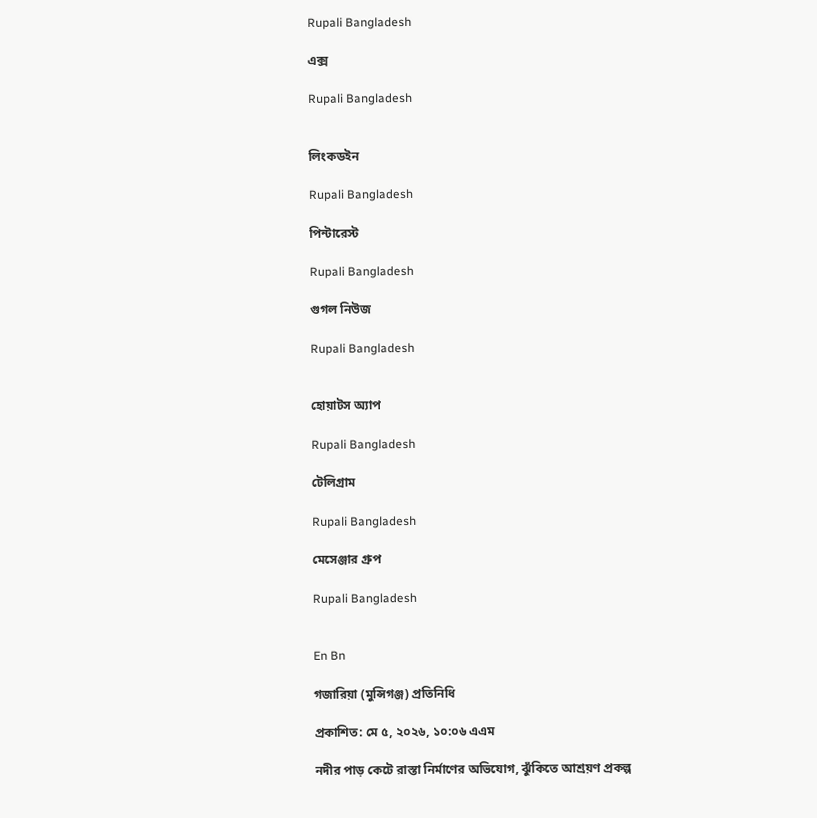Rupali Bangladesh

এক্স

Rupali Bangladesh


লিংকডইন

Rupali Bangladesh

পিন্টারেস্ট

Rupali Bangladesh

গুগল নিউজ

Rupali Bangladesh


হোয়াটস অ্যাপ

Rupali Bangladesh

টেলিগ্রাম

Rupali Bangladesh

মেসেঞ্জার গ্রুপ

Rupali Bangladesh


En Bn

গজারিয়া (মুন্সিগঞ্জ) প্রতিনিধি

প্রকাশিত: মে ৫, ২০২৬, ১০:০৬ এএম

নদীর পাড় কেটে রাস্তা নির্মাণের অভিযোগ, ঝুঁকিতে আশ্রয়ণ প্রকল্প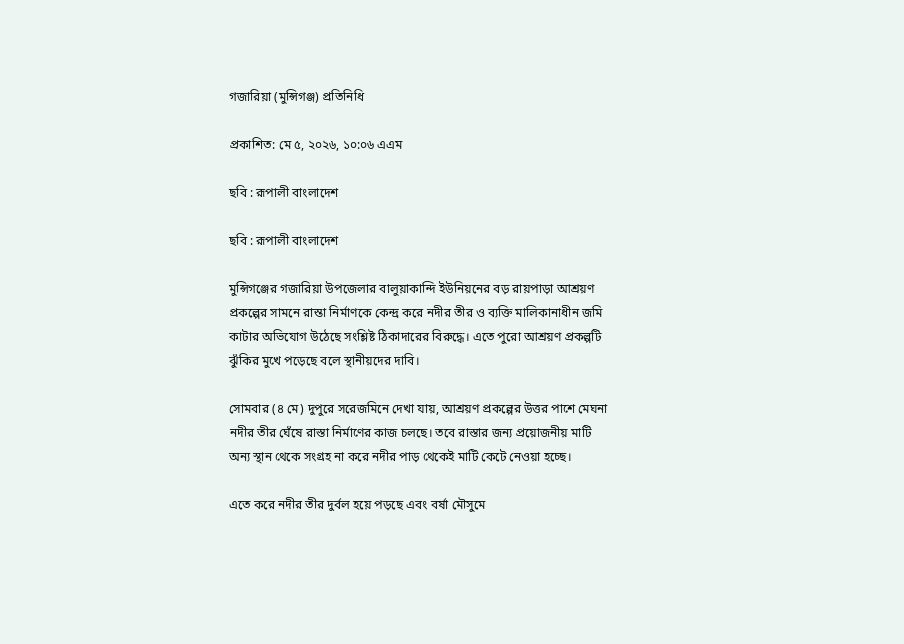গজারিয়া (মুন্সিগঞ্জ) প্রতিনিধি

প্রকাশিত: মে ৫, ২০২৬, ১০:০৬ এএম

ছবি : রূপালী বাংলাদেশ

ছবি : রূপালী বাংলাদেশ

মুন্সিগঞ্জের গজারিয়া উপজেলার বালুয়াকান্দি ইউনিয়নের বড় রায়পাড়া আশ্রয়ণ প্রকল্পের সামনে রাস্তা নির্মাণকে কেন্দ্র করে নদীর তীর ও ব্যক্তি মালিকানাধীন জমি কাটার অভিযোগ উঠেছে সংশ্লিষ্ট ঠিকাদারের বিরুদ্ধে। এতে পুরো আশ্রয়ণ প্রকল্পটি ঝুঁকির মুখে পড়েছে বলে স্থানীয়দের দাবি।

সোমবার (৪ মে) দুপুরে সরেজমিনে দেখা যায়, আশ্রয়ণ প্রকল্পের উত্তর পাশে মেঘনা নদীর তীর ঘেঁষে রাস্তা নির্মাণের কাজ চলছে। তবে রাস্তার জন্য প্রয়োজনীয় মাটি অন্য স্থান থেকে সংগ্রহ না করে নদীর পাড় থেকেই মাটি কেটে নেওয়া হচ্ছে।

এতে করে নদীর তীর দুর্বল হয়ে পড়ছে এবং বর্ষা মৌসুমে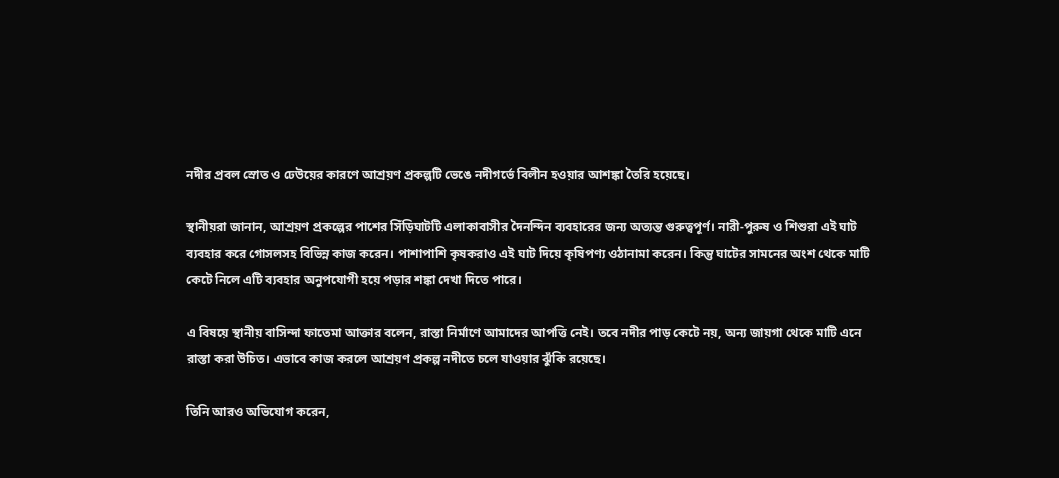নদীর প্রবল স্রোত ও ঢেউয়ের কারণে আশ্রয়ণ প্রকল্পটি ভেঙে নদীগর্ভে বিলীন হওয়ার আশঙ্কা তৈরি হয়েছে।

স্থানীয়রা জানান, আশ্রয়ণ প্রকল্পের পাশের সিঁড়িঘাটটি এলাকাবাসীর দৈনন্দিন ব্যবহারের জন্য অত্যন্ত গুরুত্বপূর্ণ। নারী-পুরুষ ও শিশুরা এই ঘাট ব্যবহার করে গোসলসহ বিভিন্ন কাজ করেন। পাশাপাশি কৃষকরাও এই ঘাট দিয়ে কৃষিপণ্য ওঠানামা করেন। কিন্তু ঘাটের সামনের অংশ থেকে মাটি কেটে নিলে এটি ব্যবহার অনুপযোগী হয়ে পড়ার শঙ্কা দেখা দিতে পারে।

এ বিষয়ে স্থানীয় বাসিন্দা ফাতেমা আক্তার বলেন, রাস্তা নির্মাণে আমাদের আপত্তি নেই। তবে নদীর পাড় কেটে নয়, অন্য জায়গা থেকে মাটি এনে রাস্তা করা উচিত। এভাবে কাজ করলে আশ্রয়ণ প্রকল্প নদীতে চলে যাওয়ার ঝুঁকি রয়েছে।

তিনি আরও অভিযোগ করেন,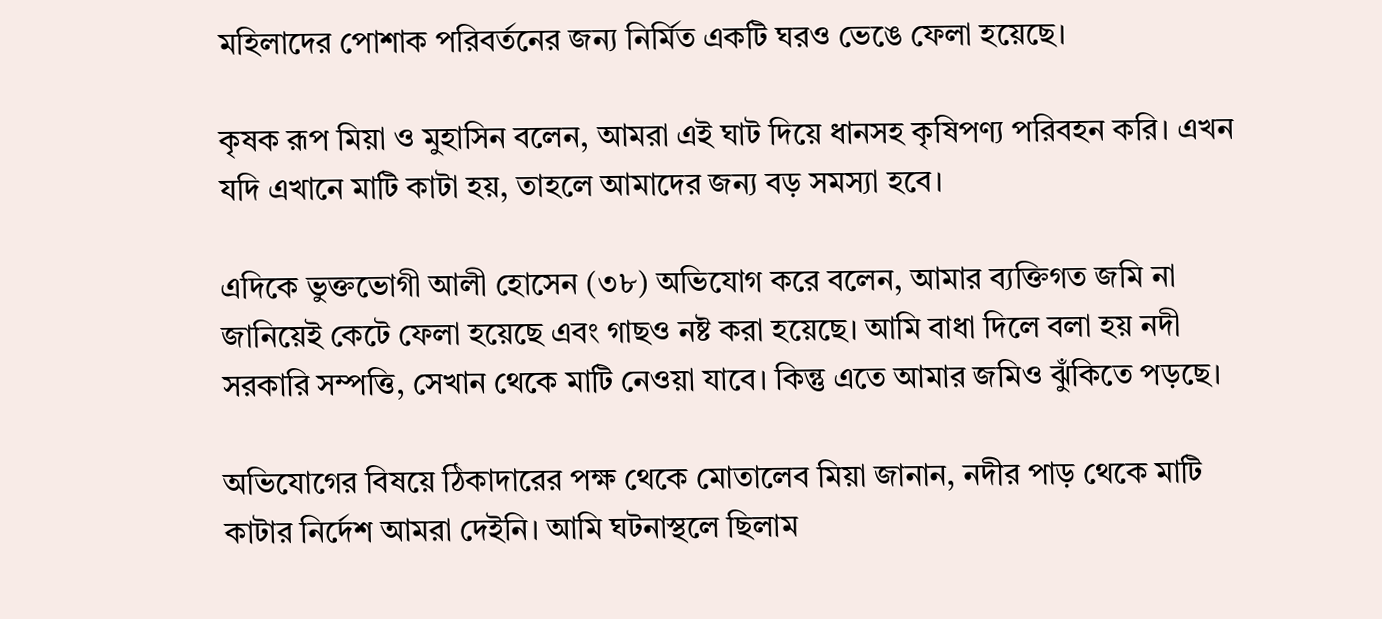মহিলাদের পোশাক পরিবর্তনের জন্য নির্মিত একটি ঘরও ভেঙে ফেলা হয়েছে।

কৃষক রূপ মিয়া ও মুহাসিন বলেন, আমরা এই ঘাট দিয়ে ধানসহ কৃষিপণ্য পরিবহন করি। এখন যদি এখানে মাটি কাটা হয়, তাহলে আমাদের জন্য বড় সমস্যা হবে।

এদিকে ভুক্তভোগী আলী হোসেন (৩৮) অভিযোগ করে বলেন, আমার ব্যক্তিগত জমি না জানিয়েই কেটে ফেলা হয়েছে এবং গাছও নষ্ট করা হয়েছে। আমি বাধা দিলে বলা হয় নদী সরকারি সম্পত্তি, সেখান থেকে মাটি নেওয়া যাবে। কিন্তু এতে আমার জমিও ঝুঁকিতে পড়ছে।

অভিযোগের বিষয়ে ঠিকাদারের পক্ষ থেকে মোতালেব মিয়া জানান, নদীর পাড় থেকে মাটি কাটার নির্দেশ আমরা দেইনি। আমি ঘটনাস্থলে ছিলাম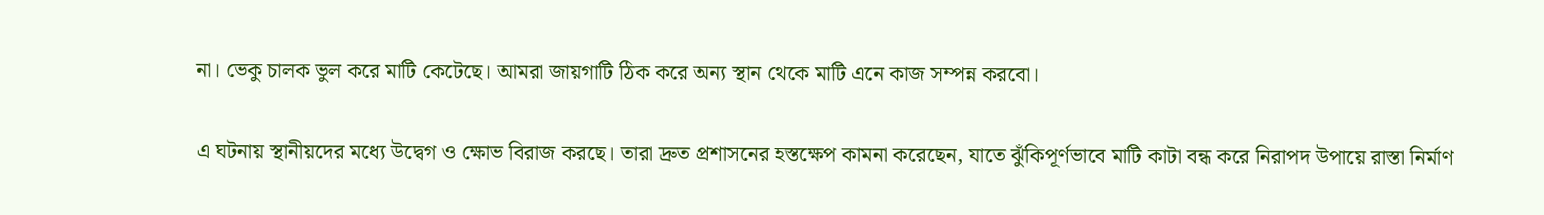না। ভেকু চালক ভুল করে মাটি কেটেছে। আমরা জায়গাটি ঠিক করে অন্য স্থান থেকে মাটি এনে কাজ সম্পন্ন করবো।

এ ঘটনায় স্থানীয়দের মধ্যে উদ্বেগ ও ক্ষোভ বিরাজ করছে। তারা দ্রুত প্রশাসনের হস্তক্ষেপ কামনা করেছেন, যাতে ঝুঁকিপূর্ণভাবে মাটি কাটা বন্ধ করে নিরাপদ উপায়ে রাস্তা নির্মাণ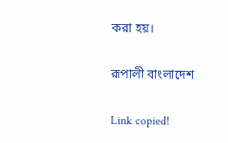করা হয়।

রূপালী বাংলাদেশ

Link copied!